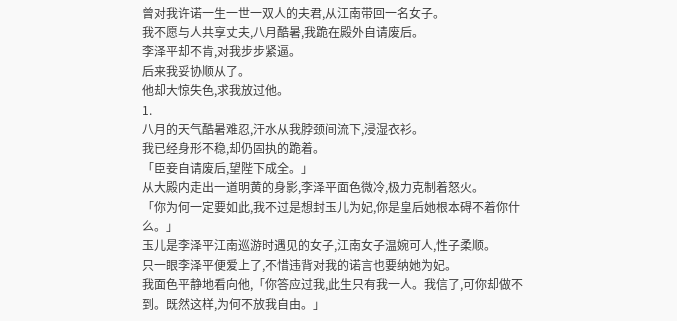曾对我许诺一生一世一双人的夫君,从江南带回一名女子。
我不愿与人共享丈夫,八月酷暑,我跪在殿外自请废后。
李泽平却不肯,对我步步紧逼。
后来我妥协顺从了。
他却大惊失色,求我放过他。
1.
八月的天气酷暑难忍,汗水从我脖颈间流下,浸湿衣衫。
我已经身形不稳,却仍固执的跪着。
「臣妾自请废后,望陛下成全。」
从大殿内走出一道明黄的身影,李泽平面色微冷,极力克制着怒火。
「你为何一定要如此,我不过是想封玉儿为妃,你是皇后她根本碍不着你什么。」
玉儿是李泽平江南巡游时遇见的女子,江南女子温婉可人,性子柔顺。
只一眼李泽平便爱上了,不惜违背对我的诺言也要纳她为妃。
我面色平静地看向他,「你答应过我,此生只有我一人。我信了,可你却做不到。既然这样,为何不放我自由。」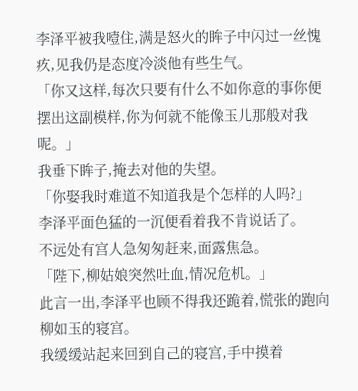李泽平被我噎住,满是怒火的眸子中闪过一丝愧疚,见我仍是态度冷淡他有些生气。
「你又这样,每次只要有什么不如你意的事你便摆出这副模样,你为何就不能像玉儿那般对我呢。」
我垂下眸子,掩去对他的失望。
「你娶我时难道不知道我是个怎样的人吗?」
李泽平面色猛的一沉便看着我不肯说话了。
不远处有宫人急匆匆赶来,面露焦急。
「陛下,柳姑娘突然吐血,情况危机。」
此言一出,李泽平也顾不得我还跪着,慌张的跑向柳如玉的寝宫。
我缓缓站起来回到自己的寝宫,手中摸着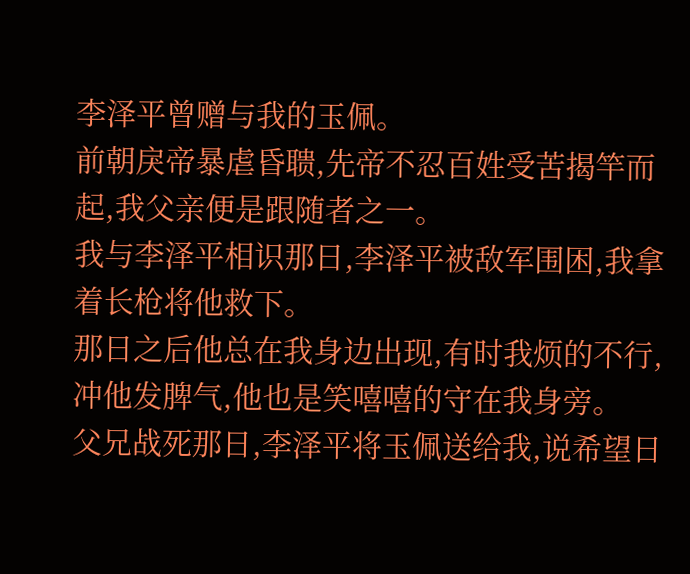李泽平曾赠与我的玉佩。
前朝戾帝暴虐昏聩,先帝不忍百姓受苦揭竿而起,我父亲便是跟随者之一。
我与李泽平相识那日,李泽平被敌军围困,我拿着长枪将他救下。
那日之后他总在我身边出现,有时我烦的不行,冲他发脾气,他也是笑嘻嘻的守在我身旁。
父兄战死那日,李泽平将玉佩送给我,说希望日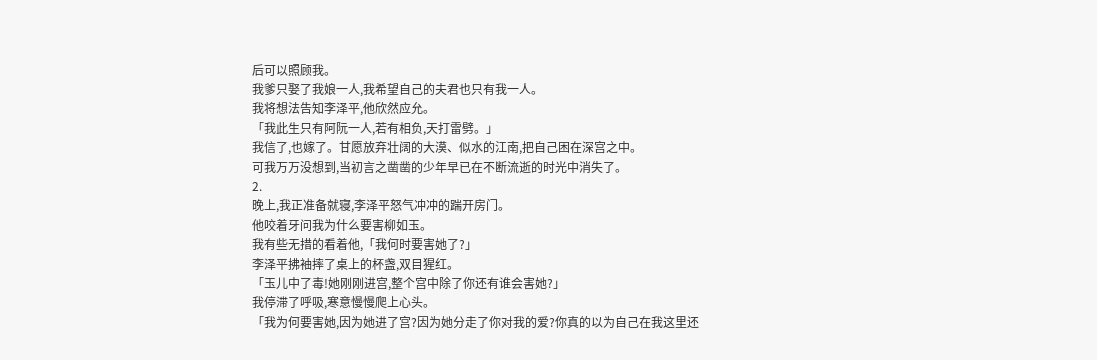后可以照顾我。
我爹只娶了我娘一人,我希望自己的夫君也只有我一人。
我将想法告知李泽平,他欣然应允。
「我此生只有阿阮一人,若有相负,天打雷劈。」
我信了,也嫁了。甘愿放弃壮阔的大漠、似水的江南,把自己困在深宫之中。
可我万万没想到,当初言之凿凿的少年早已在不断流逝的时光中消失了。
2.
晚上,我正准备就寝,李泽平怒气冲冲的踹开房门。
他咬着牙问我为什么要害柳如玉。
我有些无措的看着他,「我何时要害她了?」
李泽平拂袖摔了桌上的杯盏,双目猩红。
「玉儿中了毒!她刚刚进宫,整个宫中除了你还有谁会害她?」
我停滞了呼吸,寒意慢慢爬上心头。
「我为何要害她,因为她进了宫?因为她分走了你对我的爱?你真的以为自己在我这里还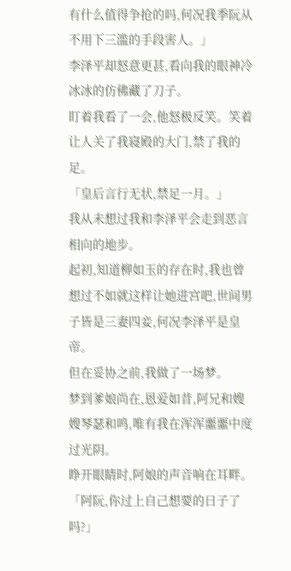有什么值得争抢的吗,何况我季阮从不用下三滥的手段害人。」
李泽平却怒意更甚,看向我的眼神冷冰冰的仿佛藏了刀子。
盯着我看了一会,他怒极反笑。笑着让人关了我寝殿的大门,禁了我的足。
「皇后言行无状,禁足一月。」
我从未想过我和李泽平会走到恶言相向的地步。
起初,知道柳如玉的存在时,我也曾想过不如就这样让她进宫吧,世间男子皆是三妻四妾,何况李泽平是皇帝。
但在妥协之前,我做了一场梦。
梦到爹娘尚在,恩爱如昔,阿兄和嫂嫂琴瑟和鸣,唯有我在浑浑噩噩中度过光阴。
睁开眼睛时,阿娘的声音响在耳畔。
「阿阮,你过上自己想要的日子了吗?」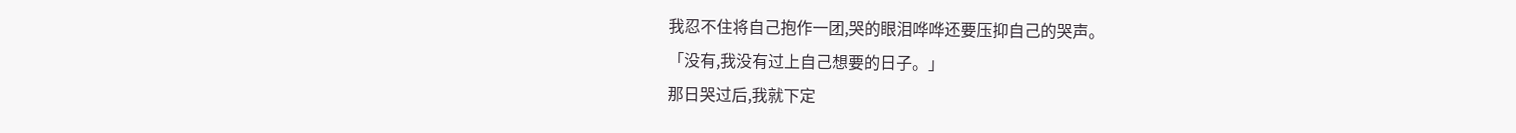我忍不住将自己抱作一团,哭的眼泪哗哗还要压抑自己的哭声。
「没有,我没有过上自己想要的日子。」
那日哭过后,我就下定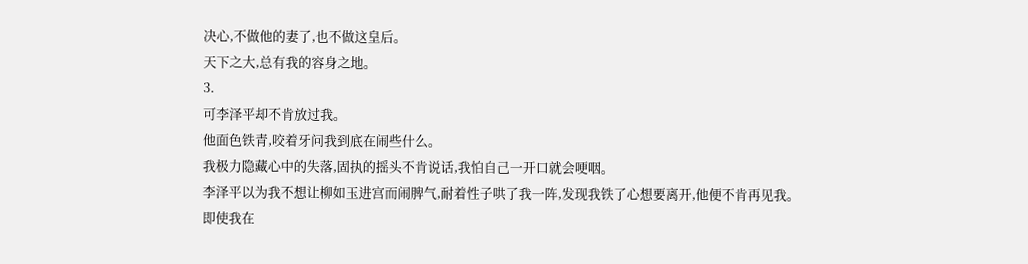决心,不做他的妻了,也不做这皇后。
天下之大,总有我的容身之地。
3.
可李泽平却不肯放过我。
他面色铁青,咬着牙问我到底在闹些什么。
我极力隐藏心中的失落,固执的摇头不肯说话,我怕自己一开口就会哽咽。
李泽平以为我不想让柳如玉进宫而闹脾气,耐着性子哄了我一阵,发现我铁了心想要离开,他便不肯再见我。
即使我在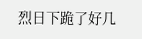烈日下跪了好几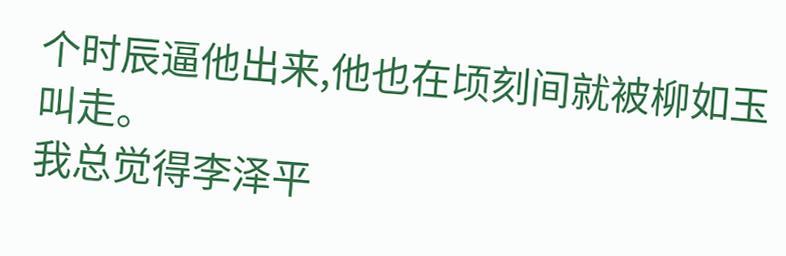个时辰逼他出来,他也在顷刻间就被柳如玉叫走。
我总觉得李泽平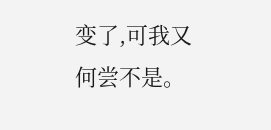变了,可我又何尝不是。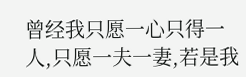曾经我只愿一心只得一人,只愿一夫一妻,若是我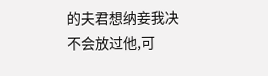的夫君想纳妾我决不会放过他,可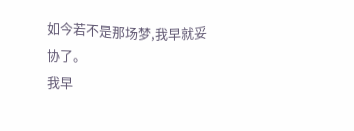如今若不是那场梦,我早就妥协了。
我早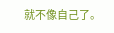就不像自己了。